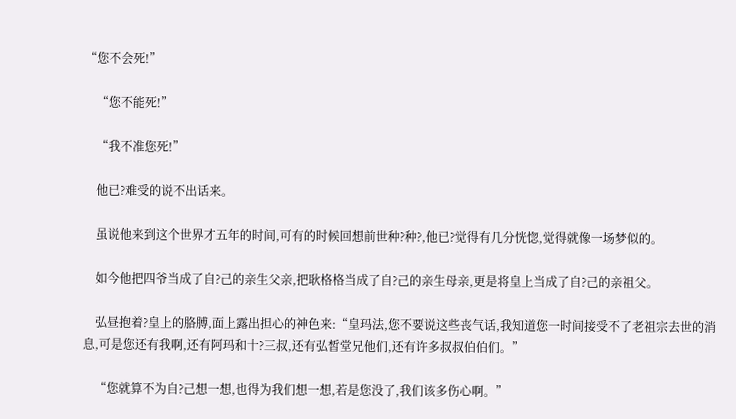“您不会死!”

    “您不能死!”

    “我不准您死!”

    他已?难受的说不出话来。

    虽说他来到这个世界才五年的时间,可有的时候回想前世种?种?,他已?觉得有几分恍惚,觉得就像一场梦似的。

    如今他把四爷当成了自?己的亲生父亲,把耿格格当成了自?己的亲生母亲,更是将皇上当成了自?己的亲祖父。

    弘昼抱着?皇上的胳膊,面上露出担心的神色来:“皇玛法,您不要说这些丧气话,我知道您一时间接受不了老祖宗去世的消息,可是您还有我啊,还有阿玛和十?三叔,还有弘皙堂兄他们,还有许多叔叔伯伯们。”

    “您就算不为自?己想一想,也得为我们想一想,若是您没了,我们该多伤心啊。”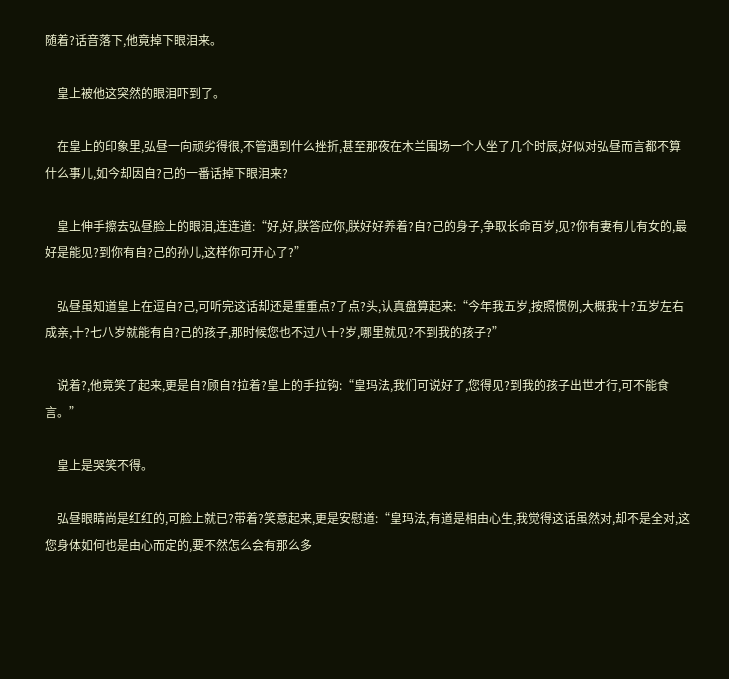随着?话音落下,他竟掉下眼泪来。

    皇上被他这突然的眼泪吓到了。

    在皇上的印象里,弘昼一向顽劣得很,不管遇到什么挫折,甚至那夜在木兰围场一个人坐了几个时辰,好似对弘昼而言都不算什么事儿,如今却因自?己的一番话掉下眼泪来?

    皇上伸手擦去弘昼脸上的眼泪,连连道:“好,好,朕答应你,朕好好养着?自?己的身子,争取长命百岁,见?你有妻有儿有女的,最好是能见?到你有自?己的孙儿,这样你可开心了?”

    弘昼虽知道皇上在逗自?己,可听完这话却还是重重点?了点?头,认真盘算起来:“今年我五岁,按照惯例,大概我十?五岁左右成亲,十?七八岁就能有自?己的孩子,那时候您也不过八十?岁,哪里就见?不到我的孩子?”

    说着?,他竟笑了起来,更是自?顾自?拉着?皇上的手拉钩:“皇玛法,我们可说好了,您得见?到我的孩子出世才行,可不能食言。”

    皇上是哭笑不得。

    弘昼眼睛尚是红红的,可脸上就已?带着?笑意起来,更是安慰道:“皇玛法,有道是相由心生,我觉得这话虽然对,却不是全对,这您身体如何也是由心而定的,要不然怎么会有那么多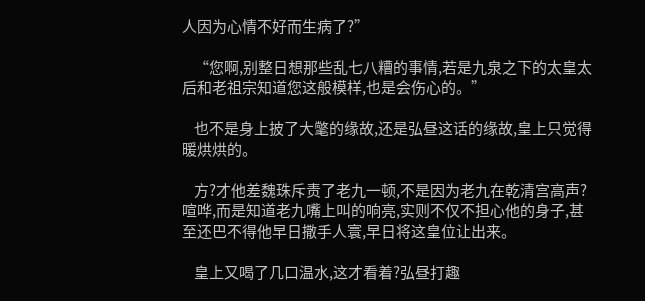人因为心情不好而生病了?”

    “您啊,别整日想那些乱七八糟的事情,若是九泉之下的太皇太后和老祖宗知道您这般模样,也是会伤心的。”

    也不是身上披了大氅的缘故,还是弘昼这话的缘故,皇上只觉得暖烘烘的。

    方?才他差魏珠斥责了老九一顿,不是因为老九在乾清宫高声?喧哗,而是知道老九嘴上叫的响亮,实则不仅不担心他的身子,甚至还巴不得他早日撒手人寰,早日将这皇位让出来。

    皇上又喝了几口温水,这才看着?弘昼打趣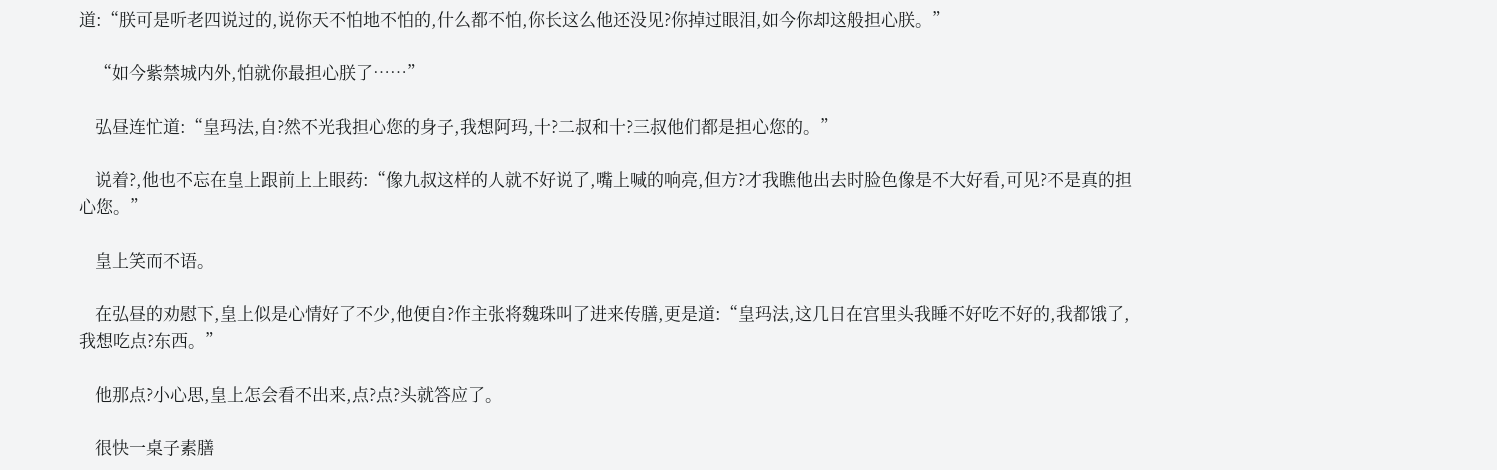道:“朕可是听老四说过的,说你天不怕地不怕的,什么都不怕,你长这么他还没见?你掉过眼泪,如今你却这般担心朕。”

    “如今紫禁城内外,怕就你最担心朕了……”

    弘昼连忙道:“皇玛法,自?然不光我担心您的身子,我想阿玛,十?二叔和十?三叔他们都是担心您的。”

    说着?,他也不忘在皇上跟前上上眼药:“像九叔这样的人就不好说了,嘴上喊的响亮,但方?才我瞧他出去时脸色像是不大好看,可见?不是真的担心您。”

    皇上笑而不语。

    在弘昼的劝慰下,皇上似是心情好了不少,他便自?作主张将魏珠叫了进来传膳,更是道:“皇玛法,这几日在宫里头我睡不好吃不好的,我都饿了,我想吃点?东西。”

    他那点?小心思,皇上怎会看不出来,点?点?头就答应了。

    很快一桌子素膳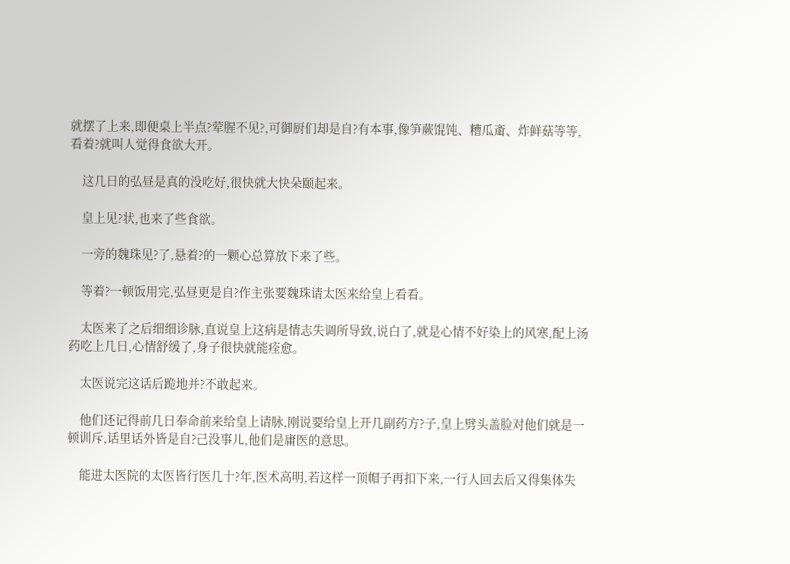就摆了上来,即便桌上半点?荤腥不见?,可御厨们却是自?有本事,像笋蕨馄饨、糟瓜齑、炸鲜菇等等,看着?就叫人觉得食欲大开。

    这几日的弘昼是真的没吃好,很快就大快朵颐起来。

    皇上见?状,也来了些食欲。

    一旁的魏珠见?了,悬着?的一颗心总算放下来了些。

    等着?一顿饭用完,弘昼更是自?作主张要魏珠请太医来给皇上看看。

    太医来了之后细细诊脉,直说皇上这病是情志失调所导致,说白了,就是心情不好染上的风寒,配上汤药吃上几日,心情舒缓了,身子很快就能痊愈。

    太医说完这话后跪地并?不敢起来。

    他们还记得前几日奉命前来给皇上请脉,刚说要给皇上开几副药方?子,皇上劈头盖脸对他们就是一顿训斥,话里话外皆是自?己没事儿,他们是庸医的意思。

    能进太医院的太医皆行医几十?年,医术高明,若这样一顶帽子再扣下来,一行人回去后又得集体失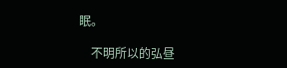眠。

    不明所以的弘昼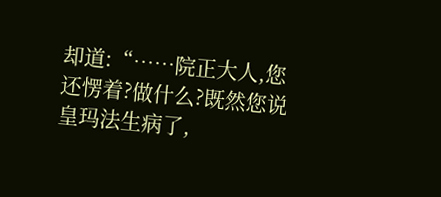却道:“……院正大人,您还愣着?做什么?既然您说皇玛法生病了,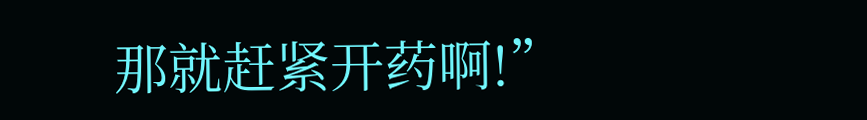那就赶紧开药啊!”